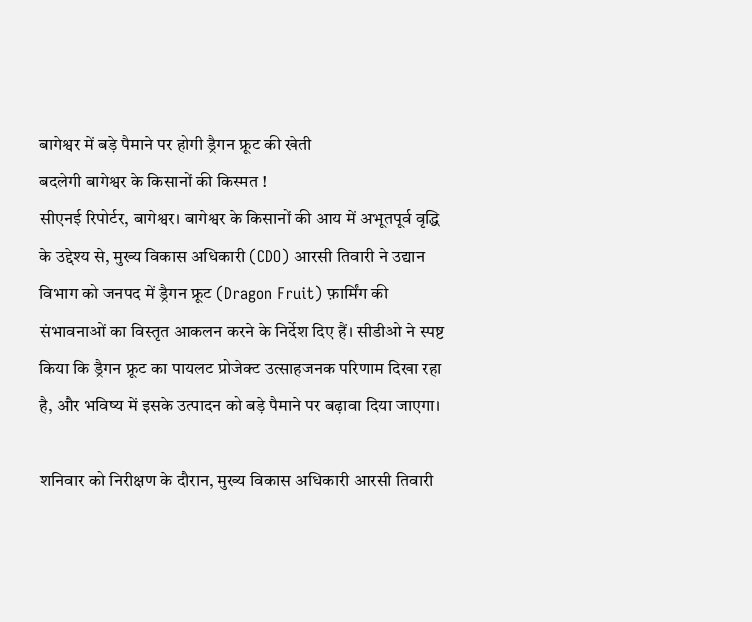बागेश्वर में बड़े पैमाने पर होगी ड्रैगन फ्रूट की खेती
बदलेगी बागेश्वर के किसानों की किस्मत !
सीएनई रिपोर्टर, बागेश्वर। बागेश्वर के किसानों की आय में अभूतपूर्व वृद्धि के उद्देश्य से, मुख्य विकास अधिकारी (CDO) आरसी तिवारी ने उद्यान विभाग को जनपद में ड्रैगन फ्रूट (Dragon Fruit) फ़ार्मिंग की संभावनाओं का विस्तृत आकलन करने के निर्देश दिए हैं। सीडीओ ने स्पष्ट किया कि ड्रैगन फ्रूट का पायलट प्रोजेक्ट उत्साहजनक परिणाम दिखा रहा है, और भविष्य में इसके उत्पादन को बड़े पैमाने पर बढ़ावा दिया जाएगा।

शनिवार को निरीक्षण के दौरान, मुख्य विकास अधिकारी आरसी तिवारी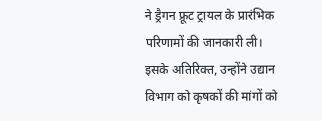ने ड्रैगन फ्रूट ट्रायल के प्रारंभिक परिणामों की जानकारी ली। इसके अतिरिक्त, उन्होंने उद्यान विभाग को कृषकों की मांगों को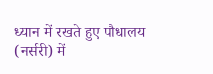ध्यान में रखते हुए पौधालय (नर्सरी) में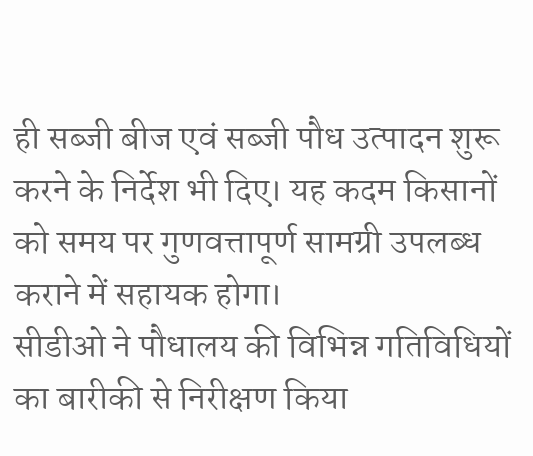ही सब्जी बीज एवं सब्जी पौध उत्पादन शुरू करने के निर्देश भी दिए। यह कदम किसानों को समय पर गुणवत्तापूर्ण सामग्री उपलब्ध कराने में सहायक होगा।
सीडीओ ने पौधालय की विभिन्न गतिविधियों का बारीकी से निरीक्षण किया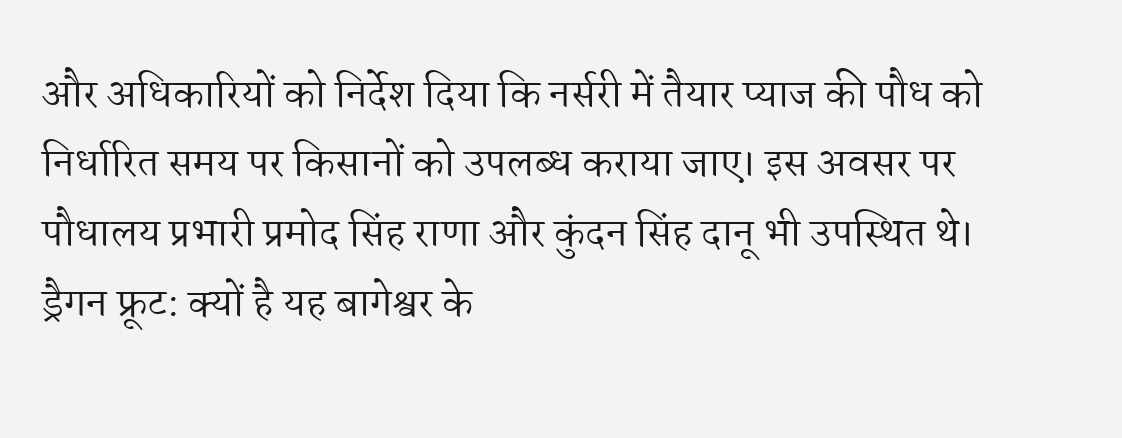और अधिकारियों को निर्देश दिया कि नर्सरी में तैयार प्याज की पौध को निर्धारित समय पर किसानों को उपलब्ध कराया जाए। इस अवसर पर पौधालय प्रभारी प्रमोद सिंह राणा और कुंदन सिंह दानू भी उपस्थित थे।
ड्रैगन फ्रूट: क्यों है यह बागेश्वर के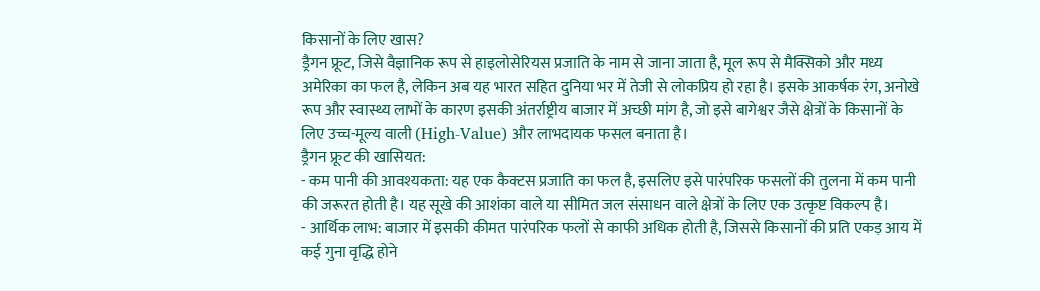किसानों के लिए खास?
ड्रैगन फ्रूट, जिसे वैज्ञानिक रूप से हाइलोसेरियस प्रजाति के नाम से जाना जाता है, मूल रूप से मैक्सिको और मध्य अमेरिका का फल है, लेकिन अब यह भारत सहित दुनिया भर में तेजी से लोकप्रिय हो रहा है। इसके आकर्षक रंग, अनोखे रूप और स्वास्थ्य लाभों के कारण इसकी अंतर्राष्ट्रीय बाजार में अच्छी मांग है, जो इसे बागेश्वर जैसे क्षेत्रों के किसानों के लिए उच्च-मूल्य वाली (High-Value) और लाभदायक फसल बनाता है।
ड्रैगन फ्रूट की खासियत:
- कम पानी की आवश्यकता: यह एक कैक्टस प्रजाति का फल है, इसलिए इसे पारंपरिक फसलों की तुलना में कम पानी की जरूरत होती है। यह सूखे की आशंका वाले या सीमित जल संसाधन वाले क्षेत्रों के लिए एक उत्कृष्ट विकल्प है।
- आर्थिक लाभ: बाजार में इसकी कीमत पारंपरिक फलों से काफी अधिक होती है, जिससे किसानों की प्रति एकड़ आय में कई गुना वृद्धि होने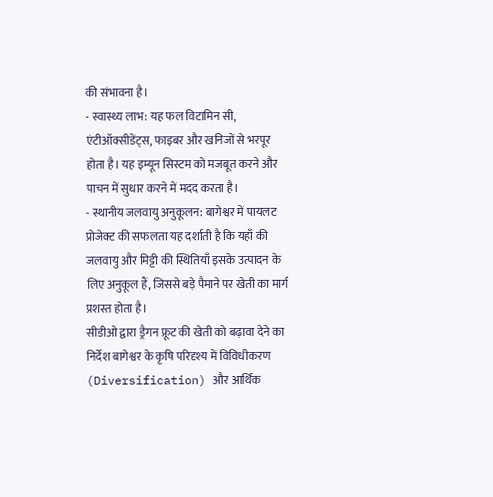की संभावना है।
- स्वास्थ्य लाभ: यह फल विटामिन सी, एंटीऑक्सीडेंट्स, फाइबर और खनिजों से भरपूर होता है। यह इम्यून सिस्टम को मजबूत करने और पाचन में सुधार करने में मदद करता है।
- स्थानीय जलवायु अनुकूलन: बागेश्वर में पायलट प्रोजेक्ट की सफलता यह दर्शाती है कि यहाँ की जलवायु और मिट्टी की स्थितियाँ इसके उत्पादन के लिए अनुकूल हैं, जिससे बड़े पैमाने पर खेती का मार्ग प्रशस्त होता है।
सीडीओ द्वारा ड्रैगन फ्रूट की खेती को बढ़ावा देने का निर्देश बागेश्वर के कृषि परिदृश्य में विविधीकरण (Diversification) और आर्थिक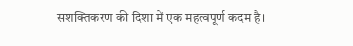सशक्तिकरण की दिशा में एक महत्वपूर्ण कदम है।